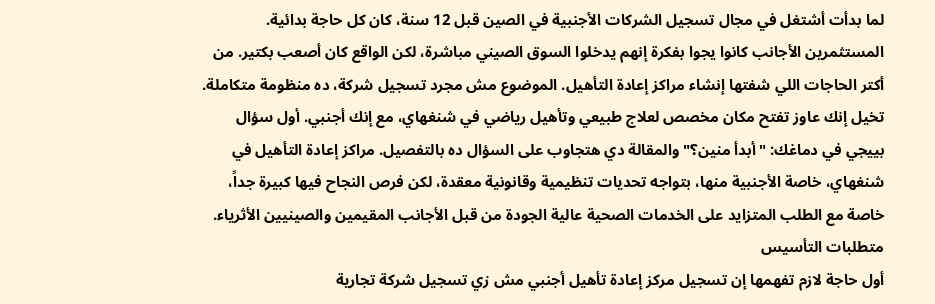لما بدأت أشتغل في مجال تسجيل الشركات الأجنبية في الصين قبل 12 سنة، كان كل حاجة بدائية. المستثمرين الأجانب كانوا يجوا بفكرة إنهم يدخلوا السوق الصيني مباشرة، لكن الواقع كان أصعب بكتير. من أكتر الحاجات اللي شفتها إنشاء مراكز إعادة التأهيل. الموضوع مش مجرد تسجيل شركة، ده منظومة متكاملة. تخيل إنك عاوز تفتح مكان مخصص لعلاج طبيعي وتأهيل رياضي في شنغهاي، مع إنك أجنبي. أول سؤال بييجي في دماغك: "أبدأ منين؟" والمقالة دي هتجاوب على السؤال ده بالتفصيل. مراكز إعادة التأهيل في شنغهاي، خاصة الأجنبية منها، بتواجه تحديات تنظيمية وقانونية معقدة، لكن فرص النجاح فيها كبيرة جداً، خاصة مع الطلب المتزايد على الخدمات الصحية عالية الجودة من قبل الأجانب المقيمين والصينيين الأثرياء.
متطلبات التأسيس
أول حاجة لازم تفهمها إن تسجيل مركز إعادة تأهيل أجنبي مش زي تسجيل شركة تجارية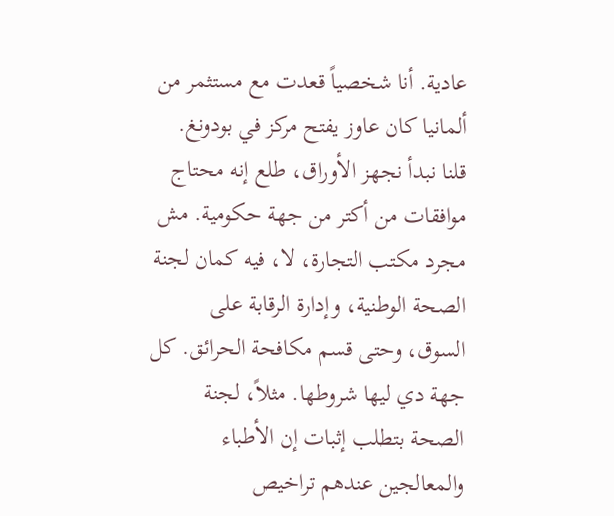عادية. أنا شخصياً قعدت مع مستثمر من ألمانيا كان عاوز يفتح مركز في بودونغ. قلنا نبدأ نجهز الأوراق، طلع إنه محتاج موافقات من أكتر من جهة حكومية. مش مجرد مكتب التجارة، لا، فيه كمان لجنة الصحة الوطنية، وإدارة الرقابة على السوق، وحتى قسم مكافحة الحرائق. كل جهة دي ليها شروطها. مثلاً، لجنة الصحة بتطلب إثبات إن الأطباء والمعالجين عندهم تراخيص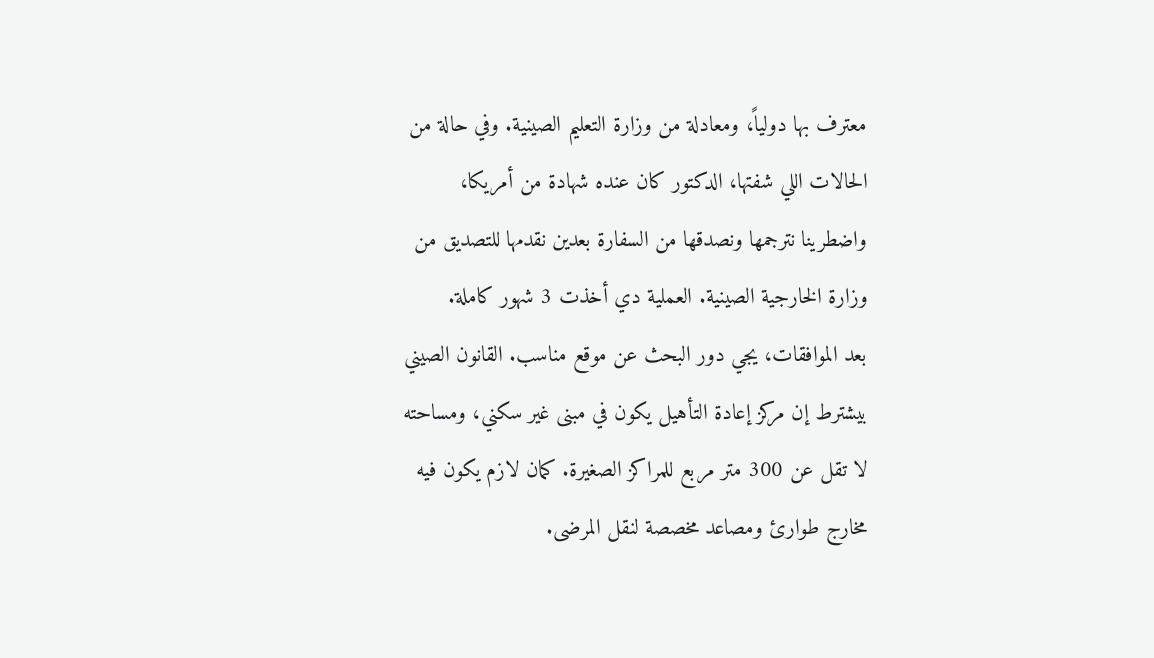معترف بها دولياً، ومعادلة من وزارة التعليم الصينية. وفي حالة من الحالات اللي شفتها، الدكتور كان عنده شهادة من أمريكا، واضطرينا نترجمها ونصدقها من السفارة بعدين نقدمها للتصديق من وزارة الخارجية الصينية. العملية دي أخذت 3 شهور كاملة.
بعد الموافقات، يجي دور البحث عن موقع مناسب. القانون الصيني بيشترط إن مركز إعادة التأهيل يكون في مبنى غير سكني، ومساحته لا تقل عن 300 متر مربع للمراكز الصغيرة. كمان لازم يكون فيه مخارج طوارئ ومصاعد مخصصة لنقل المرضى.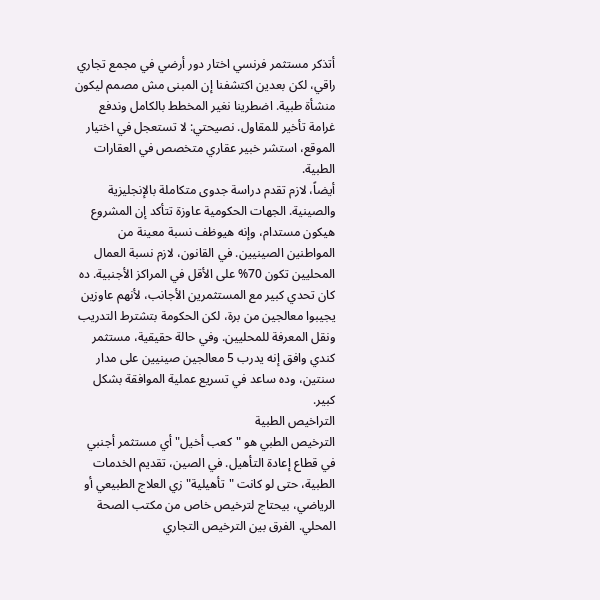أتذكر مستثمر فرنسي اختار دور أرضي في مجمع تجاري راقي، لكن بعدين اكتشفنا إن المبنى مش مصمم ليكون منشأة طبية. اضطرينا نغير المخطط بالكامل وندفع غرامة تأخير للمقاول. نصيحتي: لا تستعجل في اختيار الموقع، استشر خبير عقاري متخصص في العقارات الطبية.
أيضاً، لازم تقدم دراسة جدوى متكاملة بالإنجليزية والصينية. الجهات الحكومية عاوزة تتأكد إن المشروع هيكون مستدام، وإنه هيوظف نسبة معينة من المواطنين الصينيين. في القانون، لازم نسبة العمال المحليين تكون 70% على الأقل في المراكز الأجنبية. ده كان تحدي كبير مع المستثمرين الأجانب، لأنهم عاوزين يجيبوا معالجين من برة، لكن الحكومة بتشترط التدريب ونقل المعرفة للمحليين. وفي حالة حقيقية، مستثمر كندي وافق إنه يدرب 5 معالجين صينيين على مدار سنتين، وده ساعد في تسريع عملية الموافقة بشكل كبير.
التراخيص الطبية
الترخيص الطبي هو "كعب أخيل" أي مستثمر أجنبي في قطاع إعادة التأهيل. في الصين، تقديم الخدمات الطبية، حتى لو كانت "تأهيلية" زي العلاج الطبيعي أو الرياضي، بيحتاج لترخيص خاص من مكتب الصحة المحلي. الفرق بين الترخيص التجاري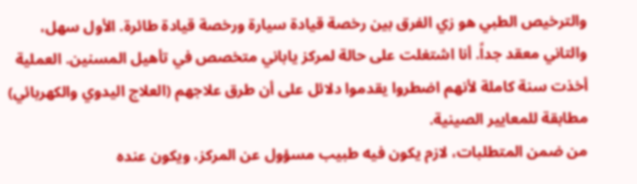والترخيص الطبي هو زي الفرق بين رخصة قيادة سيارة ورخصة قيادة طائرة. الأول سهل، والتاني معقد جداً. أنا اشتغلت على حالة لمركز ياباني متخصص في تأهيل المسنين. العملية أخذت سنة كاملة لأنهم اضطروا يقدموا دلائل على أن طرق علاجهم (العلاج اليدوي والكهربائي) مطابقة للمعايير الصينية.
من ضمن المتطلبات، لازم يكون فيه طبيب مسؤول عن المركز، ويكون عنده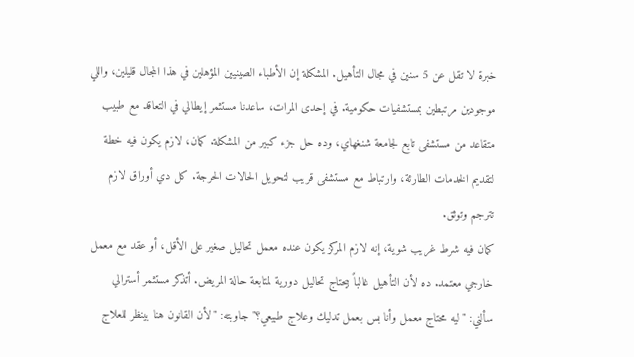خبرة لا تقل عن 5 سنين في مجال التأهيل. المشكلة إن الأطباء الصينيين المؤهلين في هذا المجال قليلين، واللي موجودين مرتبطين بمستشفيات حكومية. في إحدى المرات، ساعدنا مستثمر إيطالي في التعاقد مع طبيب متقاعد من مستشفى تابع لجامعة شنغهاي، وده حل جزء كبير من المشكلة. كمان، لازم يكون فيه خطة لتقديم الخدمات الطارئة، وارتباط مع مستشفى قريب لتحويل الحالات الحرجة. كل دي أوراق لازم تترجم وتوثق.
كمان فيه شرط غريب شوية، إنه لازم المركز يكون عنده معمل تحاليل صغير على الأقل، أو عقد مع معمل خارجي معتمد. ده لأن التأهيل غالباً بيحتاج تحاليل دورية لمتابعة حالة المريض. أتذكر مستثمر أسترالي سألني: "ليه محتاج معمل وأنا بس بعمل تدليك وعلاج طبيعي؟" جاوبته: "لأن القانون هنا بينظر للعلاج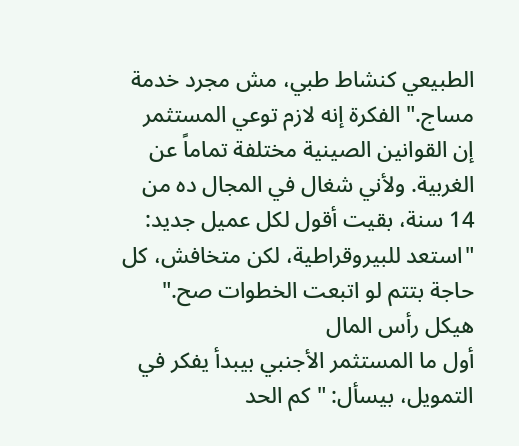الطبيعي كنشاط طبي، مش مجرد خدمة مساج." الفكرة إنه لازم توعي المستثمر إن القوانين الصينية مختلفة تماماً عن الغربية. ولأني شغال في المجال ده من 14 سنة، بقيت أقول لكل عميل جديد: "استعد للبيروقراطية، لكن متخافش، كل حاجة بتتم لو اتبعت الخطوات صح."
هيكل رأس المال
أول ما المستثمر الأجنبي بيبدأ يفكر في التمويل، بيسأل: "كم الحد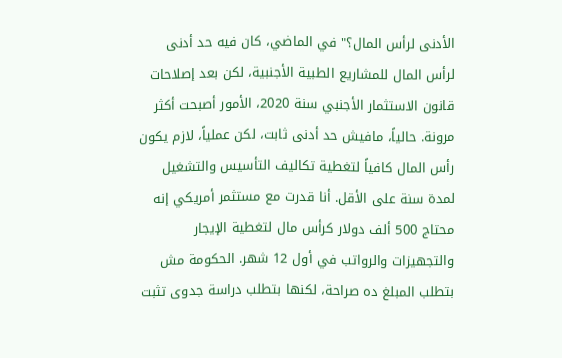الأدنى لرأس المال؟" في الماضي، كان فيه حد أدنى لرأس المال للمشاريع الطبية الأجنبية، لكن بعد إصلاحات قانون الاستثمار الأجنبي سنة 2020، الأمور أصبحت أكثر مرونة. حالياً، مافيش حد أدنى ثابت، لكن عملياً، لازم يكون رأس المال كافياً لتغطية تكاليف التأسيس والتشغيل لمدة سنة على الأقل. أنا قدرت مع مستثمر أمريكي إنه محتاج 500 ألف دولار كرأس مال لتغطية الإيجار والتجهيزات والرواتب في أول 12 شهر. الحكومة مش بتطلب المبلغ ده صراحة، لكنها بتطلب دراسة جدوى تثبت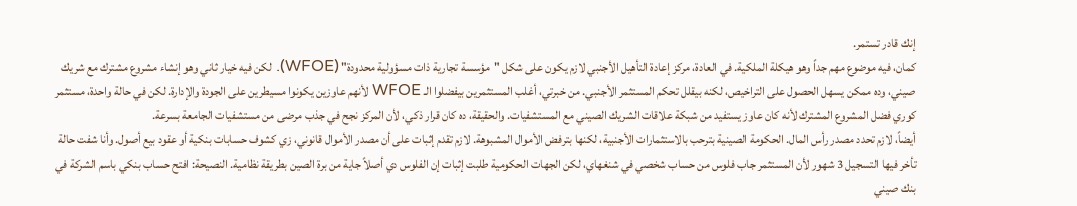إنك قادر تستمر.
كمان، فيه موضوع مهم جداً وهو هيكلة الملكية. في العادة، مركز إعادة التأهيل الأجنبي لازم يكون على شكل "مؤسسة تجارية ذات مسؤولية محدودة" (WFOE). لكن فيه خيار ثاني وهو إنشاء مشروع مشترك مع شريك صيني، وده ممكن يسهل الحصول على التراخيص، لكنه بيقلل تحكم المستثمر الأجنبي. من خبرتي، أغلب المستثمرين بيفضلوا الـ WFOE لأنهم عاوزين يكونوا مسيطرين على الجودة والإدارة. لكن في حالة واحدة، مستثمر كوري فضل المشروع المشترك لأنه كان عاوز يستفيد من شبكة علاقات الشريك الصيني مع المستشفيات. والحقيقة، ده كان قرار ذكي، لأن المركز نجح في جذب مرضى من مستشفيات الجامعة بسرعة.
أيضاً، لازم تحدد مصدر رأس المال. الحكومة الصينية بترحب بالاستثمارات الأجنبية، لكنها بترفض الأموال المشبوهة. لازم تقدم إثبات على أن مصدر الأموال قانوني، زي كشوف حسابات بنكية أو عقود بيع أصول. وأنا شفت حالة تأخر فيها التسجيل 3 شهور لأن المستثمر جاب فلوس من حساب شخصي في شنغهاي، لكن الجهات الحكومية طلبت إثبات إن الفلوس دي أصلاً جاية من برة الصين بطريقة نظامية. النصيحة: افتح حساب بنكي باسم الشركة في بنك صيني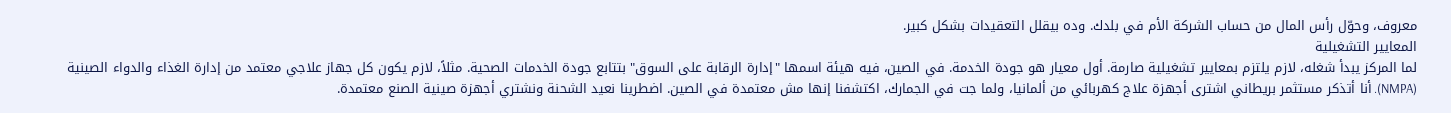معروف، وحوّل رأس المال من حساب الشركة الأم في بلدك. وده بيقلل التعقيدات بشكل كبير.
المعايير التشغيلية
لما المركز يبدأ شغله، لازم يلتزم بمعايير تشغيلية صارمة. أول معيار هو جودة الخدمة. في الصين، فيه هيئة اسمها "إدارة الرقابة على السوق" بتتابع جودة الخدمات الصحية. مثلاً، لازم يكون كل جهاز علاجي معتمد من إدارة الغذاء والدواء الصينية (NMPA). أنا أتذكر مستثمر بريطاني اشترى أجهزة علاج كهربائي من ألمانيا، ولما جت في الجمارك، اكتشفنا إنها مش معتمدة في الصين. اضطرينا نعيد الشحنة ونشتري أجهزة صينية الصنع معتمدة.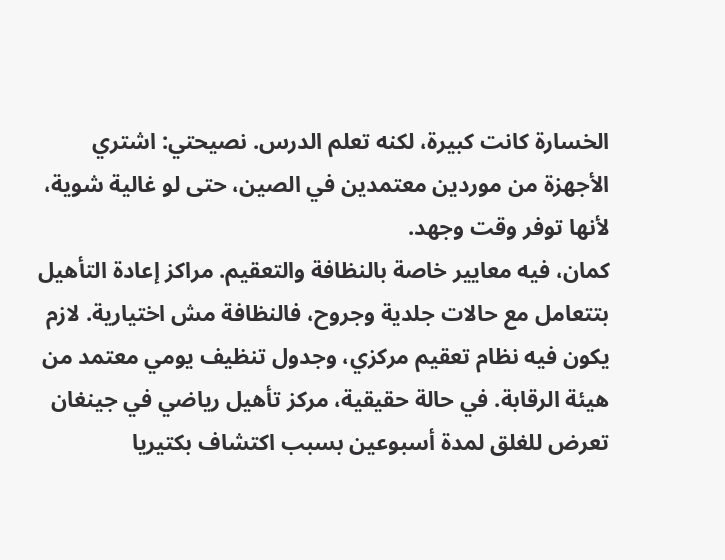الخسارة كانت كبيرة، لكنه تعلم الدرس. نصيحتي: اشتري الأجهزة من موردين معتمدين في الصين، حتى لو غالية شوية، لأنها توفر وقت وجهد.
كمان، فيه معايير خاصة بالنظافة والتعقيم. مراكز إعادة التأهيل بتتعامل مع حالات جلدية وجروح، فالنظافة مش اختيارية. لازم يكون فيه نظام تعقيم مركزي، وجدول تنظيف يومي معتمد من هيئة الرقابة. في حالة حقيقية، مركز تأهيل رياضي في جينغان تعرض للغلق لمدة أسبوعين بسبب اكتشاف بكتيريا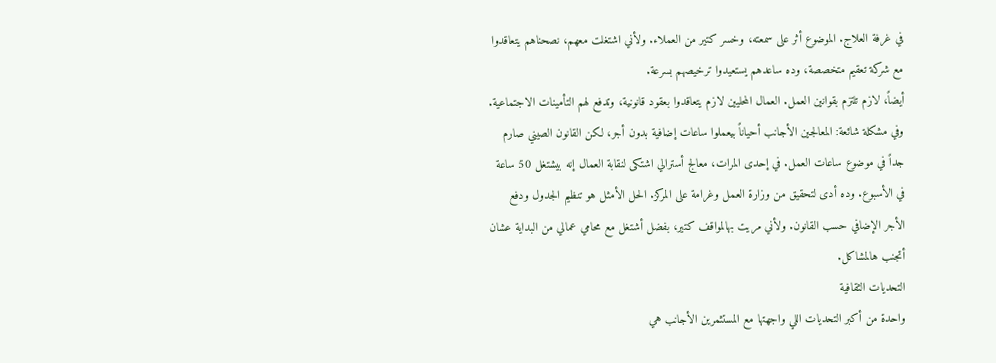في غرفة العلاج. الموضوع أثر على سمعته، وخسر كتير من العملاء. ولأني اشتغلت معهم، نصحناهم يتعاقدوا مع شركة تعقيم متخصصة، وده ساعدهم يستعيدوا ترخيصهم بسرعة.
أيضاً، لازم تلتزم بقوانين العمل. العمال المحليين لازم يتعاقدوا بعقود قانونية، وتدفع لهم التأمينات الاجتماعية. وفي مشكلة شائعة: المعالجين الأجانب أحياناً بيعملوا ساعات إضافية بدون أجر، لكن القانون الصيني صارم جداً في موضوع ساعات العمل. في إحدى المرات، معالج أسترالي اشتكى لنقابة العمال إنه بيشتغل 50 ساعة في الأسبوع. وده أدى لتحقيق من وزارة العمل وغرامة على المركز. الحل الأمثل هو تنظيم الجدول ودفع الأجر الإضافي حسب القانون. ولأني مريت بهالمواقف كتير، بفضل أشتغل مع محامي عمالي من البداية عشان أتجنب هالمشاكل.
التحديات الثقافية
واحدة من أكبر التحديات اللي واجهتها مع المستثمرين الأجانب هي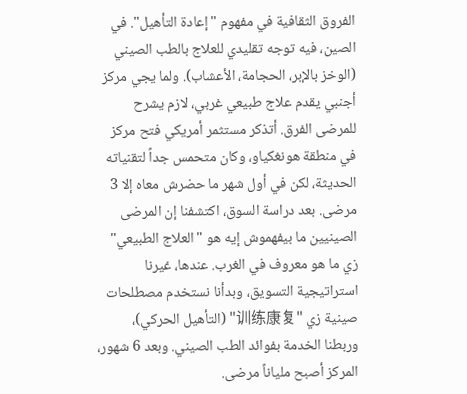الفروق الثقافية في مفهوم "إعادة التأهيل". في الصين، فيه توجه تقليدي للعلاج بالطب الصيني (الوخز بالإبر، الحجامة، الأعشاب). ولما يجي مركز أجنبي يقدم علاج طبيعي غربي، لازم يشرح للمرضى الفرق. أتذكر مستثمر أمريكي فتح مركز في منطقة هونغكياو، وكان متحمس جداً لتقنياته الحديثة، لكن في أول شهر ما حضرش معاه إلا 3 مرضى. بعد دراسة السوق، اكتشفنا إن المرضى الصينيين ما بيفهموش إيه هو "العلاج الطبيعي" زي ما هو معروف في الغرب. عندها، غيرنا استراتيجية التسويق، وبدأنا نستخدم مصطلحات صينية زي "训练康复" (التأهيل الحركي)، وربطنا الخدمة بفوائد الطب الصيني. وبعد 6 شهور، المركز أصبح ملياناً مرضى.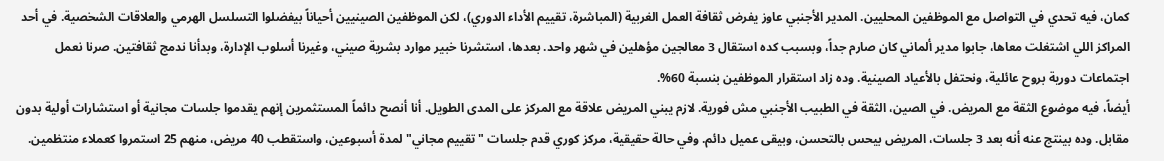كمان، فيه تحدي في التواصل مع الموظفين المحليين. المدير الأجنبي عاوز يفرض ثقافة العمل الغربية (المباشرة، تقييم الأداء الدوري)، لكن الموظفين الصينيين أحياناً بيفضلوا التسلسل الهرمي والعلاقات الشخصية. في أحد المراكز اللي اشتغلت معاها، جابوا مدير ألماني كان صارم جداً، وبسبب كده استقال 3 معالجين مؤهلين في شهر واحد. بعدها، استشرنا خبير موارد بشرية صيني، وغيرنا أسلوب الإدارة، وبدأنا ندمج ثقافتين. صرنا نعمل اجتماعات دورية بروح عائلية، ونحتفل بالأعياد الصينية. وده زاد استقرار الموظفين بنسبة 60%.
أيضاً، فيه موضوع الثقة مع المريض. في الصين، الثقة في الطبيب الأجنبي مش فورية. لازم يبني المريض علاقة مع المركز على المدى الطويل. أنا أنصح دائماً المستثمرين إنهم يقدموا جلسات مجانية أو استشارات أولية بدون مقابل. وده بينتج عنه أنه بعد 3 جلسات، المريض بيحس بالتحسن، وبيقى عميل دائم. وفي حالة حقيقية، مركز كوري قدم جلسات "تقييم مجاني" لمدة أسبوعين، واستقطب 40 مريض، منهم 25 استمروا كعملاء منتظمين.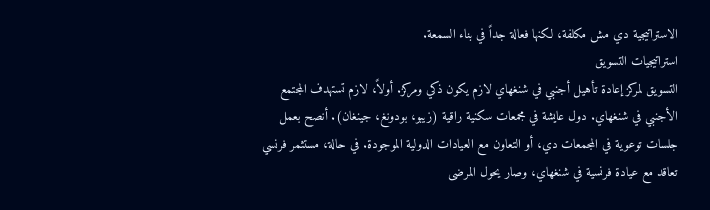الاستراتيجية دي مش مكلفة، لكنها فعالة جداً في بناء السمعة.
استراتيجيات التسويق
التسويق لمركز إعادة تأهيل أجنبي في شنغهاي لازم يكون ذكي ومركز. أولاً، لازم تستهدف المجتمع الأجنبي في شنغهاي. دول عايشة في مجمعات سكنية راقية (زيبو، بودونغ، جينغان). أنصح بعمل جلسات توعوية في المجمعات دي، أو التعاون مع العيادات الدولية الموجودة. في حالة، مستثمر فرنسي تعاقد مع عيادة فرنسية في شنغهاي، وصار يحول المرضى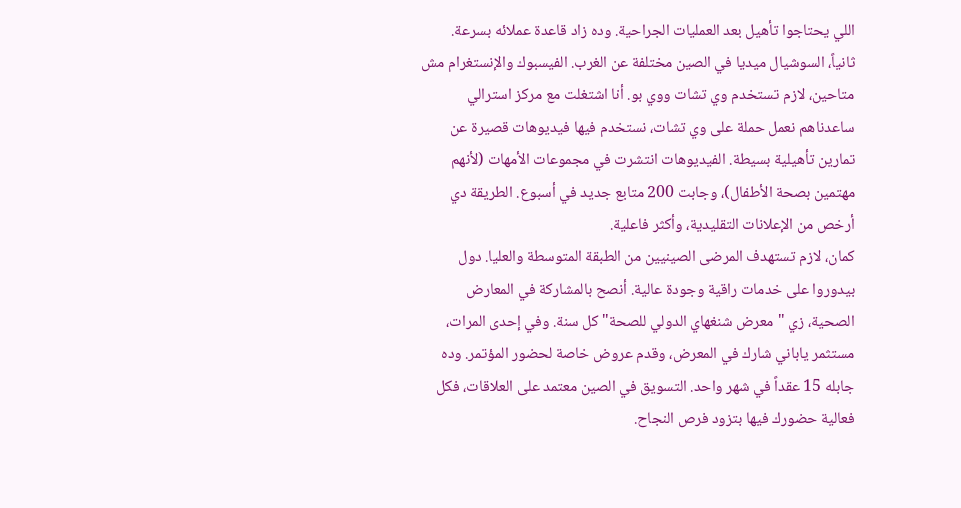اللي يحتاجوا تأهيل بعد العمليات الجراحية. وده زاد قاعدة عملائه بسرعة.
ثانياً، السوشيال ميديا في الصين مختلفة عن الغرب. الفيسبوك والإنستغرام مش متاحين، لازم تستخدم وي تشات ووي بو. أنا اشتغلت مع مركز استرالي ساعدناهم نعمل حملة على وي تشات، نستخدم فيها فيديوهات قصيرة عن تمارين تأهيلية بسيطة. الفيديوهات انتشرت في مجموعات الأمهات (لأنهم مهتمين بصحة الأطفال)، وجابت 200 متابع جديد في أسبوع. الطريقة دي أرخص من الإعلانات التقليدية، وأكثر فاعلية.
كمان، لازم تستهدف المرضى الصينيين من الطبقة المتوسطة والعليا. دول بيدوروا على خدمات راقية وجودة عالية. أنصح بالمشاركة في المعارض الصحية، زي "معرض شنغهاي الدولي للصحة" كل سنة. وفي إحدى المرات، مستثمر ياباني شارك في المعرض، وقدم عروض خاصة لحضور المؤتمر. وده جابله 15 عقداً في شهر واحد. التسويق في الصين معتمد على العلاقات، فكل فعالية حضورك فيها بتزود فرص النجاح.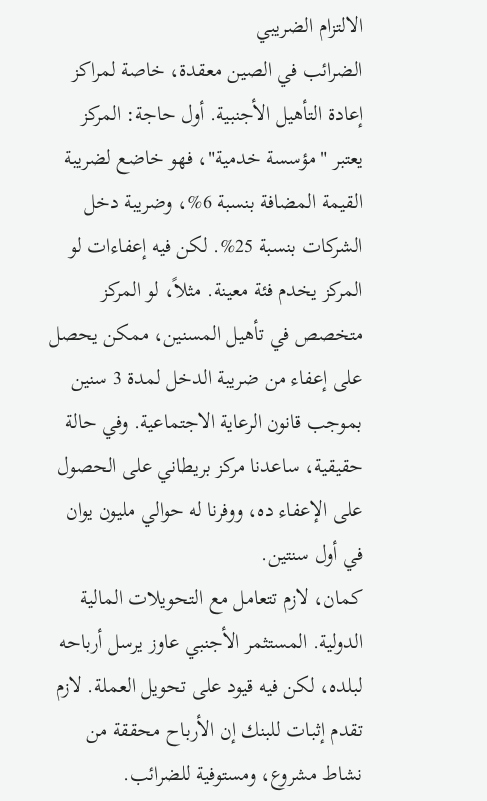الالتزام الضريبي
الضرائب في الصين معقدة، خاصة لمراكز إعادة التأهيل الأجنبية. أول حاجة: المركز يعتبر "مؤسسة خدمية"، فهو خاضع لضريبة القيمة المضافة بنسبة 6%، وضريبة دخل الشركات بنسبة 25%. لكن فيه إعفاءات لو المركز يخدم فئة معينة. مثلاً، لو المركز متخصص في تأهيل المسنين، ممكن يحصل على إعفاء من ضريبة الدخل لمدة 3 سنين بموجب قانون الرعاية الاجتماعية. وفي حالة حقيقية، ساعدنا مركز بريطاني على الحصول على الإعفاء ده، ووفرنا له حوالي مليون يوان في أول سنتين.
كمان، لازم تتعامل مع التحويلات المالية الدولية. المستثمر الأجنبي عاوز يرسل أرباحه لبلده، لكن فيه قيود على تحويل العملة. لازم تقدم إثبات للبنك إن الأرباح محققة من نشاط مشروع، ومستوفية للضرائب.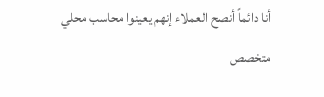أنا دائماً أنصح العملاء إنهم يعينوا محاسب محلي متخصص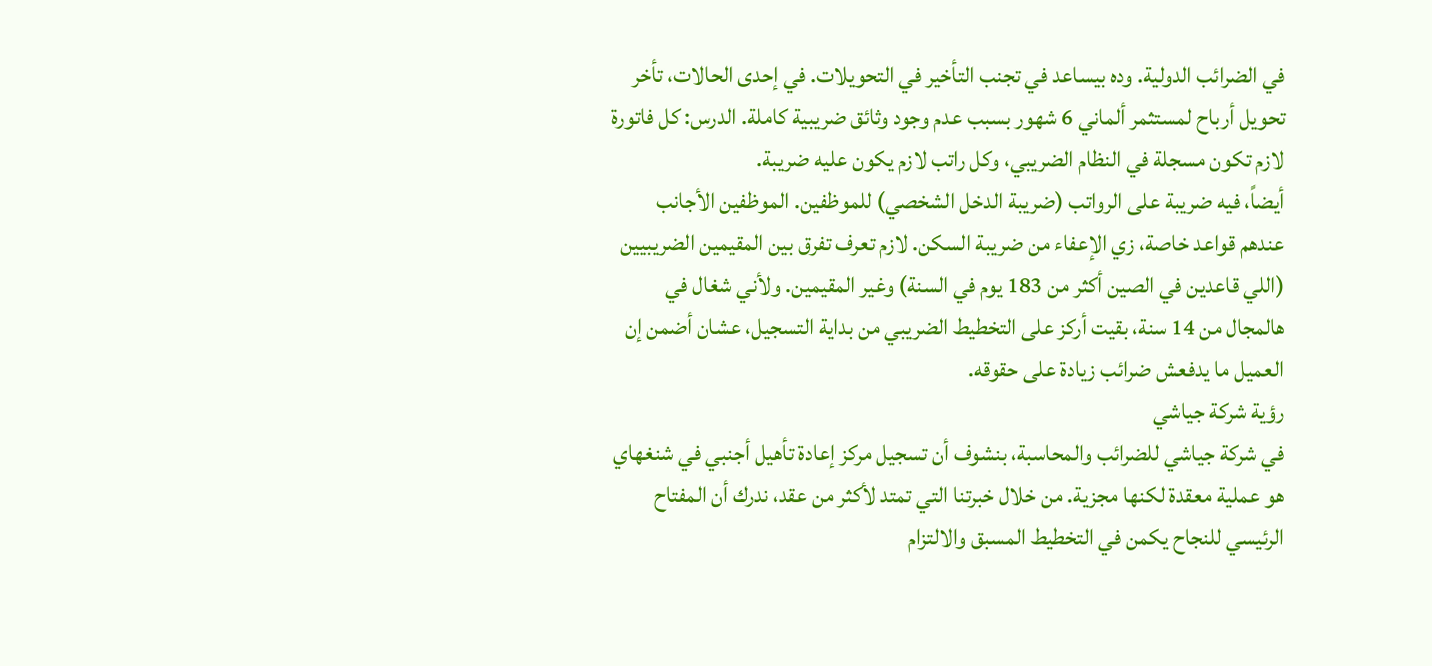في الضرائب الدولية. وده بيساعد في تجنب التأخير في التحويلات. في إحدى الحالات، تأخر تحويل أرباح لمستثمر ألماني 6 شهور بسبب عدم وجود وثائق ضريبية كاملة. الدرس: كل فاتورة لازم تكون مسجلة في النظام الضريبي، وكل راتب لازم يكون عليه ضريبة.
أيضاً، فيه ضريبة على الرواتب (ضريبة الدخل الشخصي) للموظفين. الموظفين الأجانب عندهم قواعد خاصة، زي الإعفاء من ضريبة السكن. لازم تعرف تفرق بين المقيمين الضريبيين (اللي قاعدين في الصين أكثر من 183 يوم في السنة) وغير المقيمين. ولأني شغال في هالمجال من 14 سنة، بقيت أركز على التخطيط الضريبي من بداية التسجيل، عشان أضمن إن العميل ما يدفعش ضرائب زيادة على حقوقه.
رؤية شركة جياشي
في شركة جياشي للضرائب والمحاسبة، بنشوف أن تسجيل مركز إعادة تأهيل أجنبي في شنغهاي هو عملية معقدة لكنها مجزية. من خلال خبرتنا التي تمتد لأكثر من عقد، ندرك أن المفتاح الرئيسي للنجاح يكمن في التخطيط المسبق والالتزام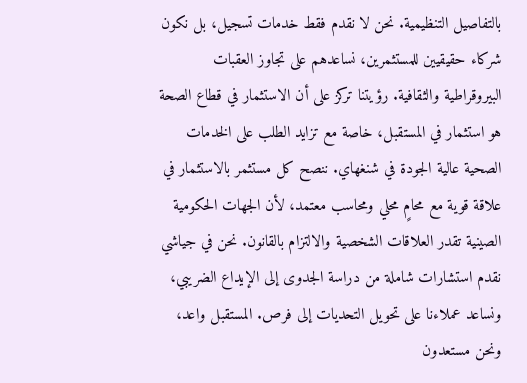بالتفاصيل التنظيمية. نحن لا نقدم فقط خدمات تسجيل، بل نكون شركاء حقيقيين للمستثمرين، نساعدهم على تجاوز العقبات البيروقراطية والثقافية. رؤيتنا تركز على أن الاستثمار في قطاع الصحة هو استثمار في المستقبل، خاصة مع تزايد الطلب على الخدمات الصحية عالية الجودة في شنغهاي. ننصح كل مستثمر بالاستثمار في علاقة قوية مع محامٍ محلي ومحاسب معتمد، لأن الجهات الحكومية الصينية تقدر العلاقات الشخصية والالتزام بالقانون. نحن في جياشي نقدم استشارات شاملة من دراسة الجدوى إلى الإيداع الضريبي، ونساعد عملاءنا على تحويل التحديات إلى فرص. المستقبل واعد، ونحن مستعدون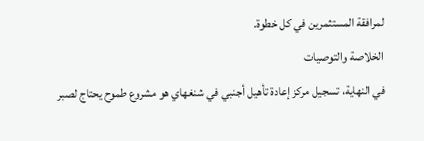لمرافقة المستثمرين في كل خطوة.
الخلاصة والتوصيات
في النهاية، تسجيل مركز إعادة تأهيل أجنبي في شنغهاي هو مشروع طموح يحتاج لصبر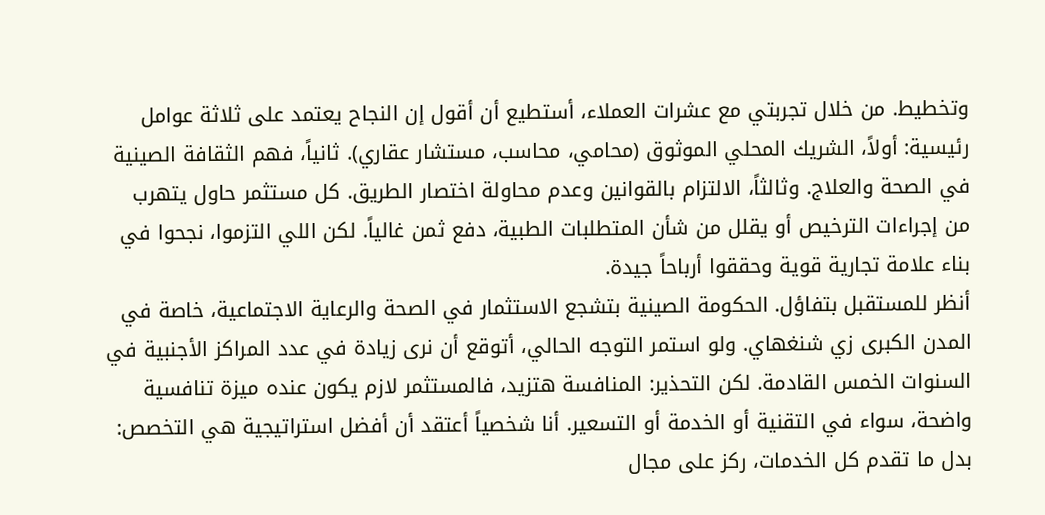وتخطيط. من خلال تجربتي مع عشرات العملاء، أستطيع أن أقول إن النجاح يعتمد على ثلاثة عوامل رئيسية: أولاً، الشريك المحلي الموثوق (محامي، محاسب، مستشار عقاري). ثانياً، فهم الثقافة الصينية في الصحة والعلاج. وثالثاً، الالتزام بالقوانين وعدم محاولة اختصار الطريق. كل مستثمر حاول يتهرب من إجراءات الترخيص أو يقلل من شأن المتطلبات الطبية، دفع ثمن غالياً. لكن اللي التزموا، نجحوا في بناء علامة تجارية قوية وحققوا أرباحاً جيدة.
أنظر للمستقبل بتفاؤل. الحكومة الصينية بتشجع الاستثمار في الصحة والرعاية الاجتماعية، خاصة في المدن الكبرى زي شنغهاي. ولو استمر التوجه الحالي، أتوقع أن نرى زيادة في عدد المراكز الأجنبية في السنوات الخمس القادمة. لكن التحذير: المنافسة هتزيد، فالمستثمر لازم يكون عنده ميزة تنافسية واضحة، سواء في التقنية أو الخدمة أو التسعير. أنا شخصياً أعتقد أن أفضل استراتيجية هي التخصص: بدل ما تقدم كل الخدمات، ركز على مجال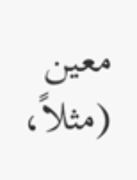معين (مثلاً،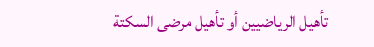تأهيل الرياضيين أو تأهيل مرضى السكتة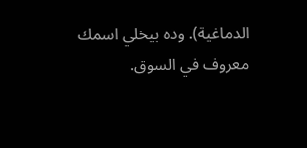الدماغية). وده بيخلي اسمك معروف في السوق.